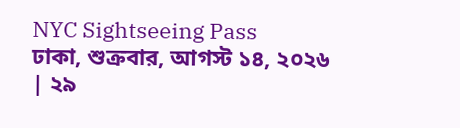NYC Sightseeing Pass
ঢাকা, শুক্রবার, আগস্ট ১৪, ২০২৬ | ২৯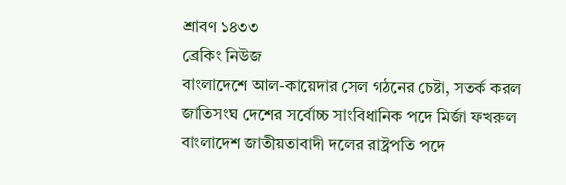শ্রাবণ ১৪৩৩
ব্রেকিং নিউজ
বাংলাদেশে আল-কায়েদার সেল গঠনের চেষ্টা, সতর্ক করল জাতিসংঘ দেশের সর্বোচ্চ সাংবিধানিক পদে মির্জা ফখরুল বাংলাদেশ জাতীয়তাবাদী দলের রাষ্ট্রপতি পদে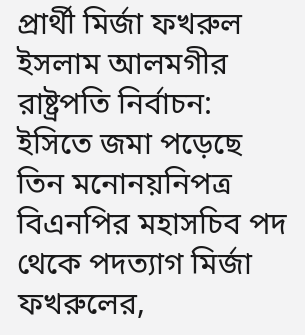প্রার্থী মির্জা ফখরুল ইসলাম আলমগীর রাষ্ট্রপতি নির্বাচন: ইসিতে জমা পড়েছে তিন মনোনয়নিপত্র বিএনপির মহাসচিব পদ থেকে পদত্যাগ মির্জা ফখরুলের,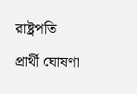রাষ্ট্রপতি প্রার্থী ঘোষণা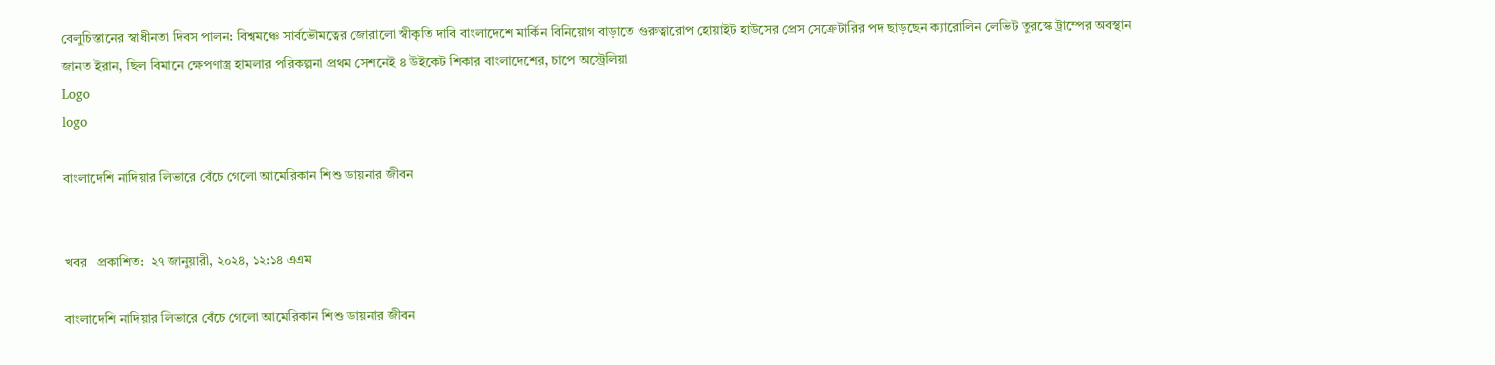বেলুচিস্তানের স্বাধীনতা দিবস পালন: বিশ্বমঞ্চে সার্বভৌমত্বের জোরালো স্বীকৃতি দাবি বাংলাদেশে মার্কিন বিনিয়োগ বাড়াতে গুরুত্বারোপ হোয়াইট হাউসের প্রেস সেক্রেটারির পদ ছাড়ছেন ক্যারোলিন লেভিট তুরস্কে ট্রাম্পের অবস্থান জানত ইরান, ছিল বিমানে ক্ষেপণাস্ত্র হামলার পরিকল্পনা প্রথম সেশনেই ৪ উইকেট শিকার বাংলাদেশের, চাপে অস্ট্রেলিয়া
Logo
logo

বাংলাদেশি নাদিয়ার লিভারে বেঁচে গেলো আমেরিকান শিশু ডায়নার জীবন


খবর   প্রকাশিত:  ২৭ জানুয়ারী, ২০২৪, ১২:১৪ এএম

বাংলাদেশি নাদিয়ার লিভারে বেঁচে গেলো আমেরিকান শিশু ডায়নার জীবন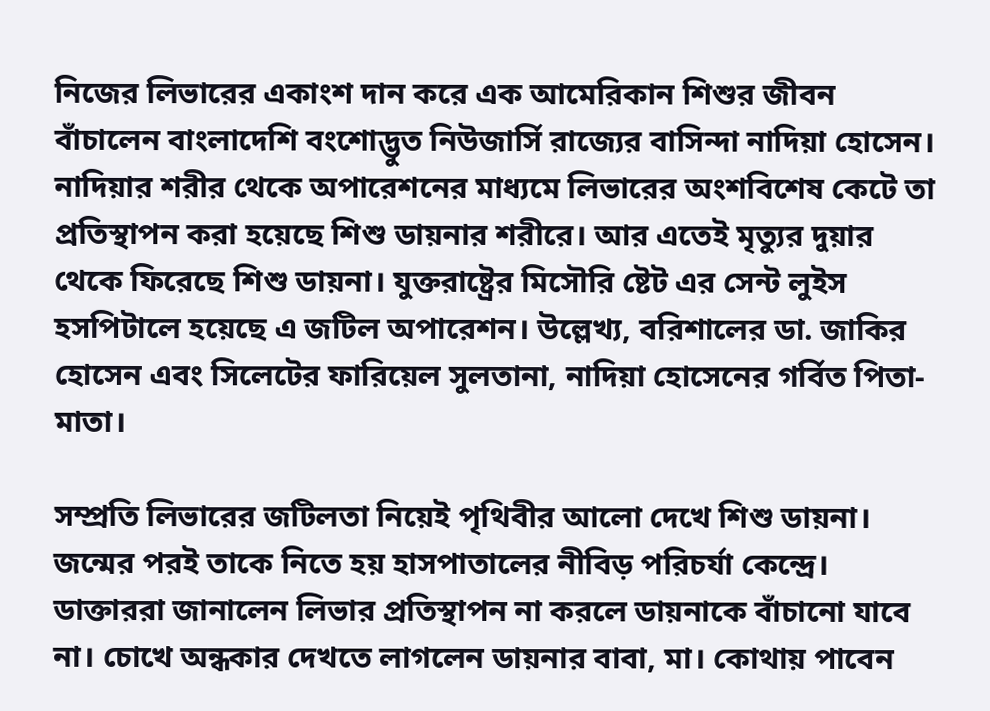নিজের লিভারের একাংশ দান করে এক আমেরিকান শিশুর জীবন বাঁচালেন বাংলাদেশি বংশোদ্ভুত নিউজার্সি রাজ্যের বাসিন্দা নাদিয়া হোসেন। নাদিয়ার শরীর থেকে অপারেশনের মাধ্যমে লিভারের অংশবিশেষ কেটে তা প্রতিস্থাপন করা হয়েছে শিশু ডায়নার শরীরে। আর এতেই মৃত্যুর দুয়ার থেকে ফিরেছে শিশু ডায়না। যুক্তরাষ্ট্রের মিসৌরি ষ্টেট এর সেন্ট লুইস হসপিটালে হয়েছে এ জটিল অপারেশন। উল্লেখ্য, বরিশালের ডা. জাকির হোসেন এবং সিলেটের ফারিয়েল সুলতানা, নাদিয়া হোসেনের গর্বিত পিতা-মাতা।

সম্প্রতি লিভারের জটিলতা নিয়েই পৃথিবীর আলো দেখে শিশু ডায়না। জন্মের পরই তাকে নিতে হয় হাসপাতালের নীবিড় পরিচর্যা কেন্দ্রে। ডাক্তাররা জানালেন লিভার প্রতিস্থাপন না করলে ডায়নাকে বাঁচানো যাবে না। চোখে অন্ধকার দেখতে লাগলেন ডায়নার বাবা, মা। কোথায় পাবেন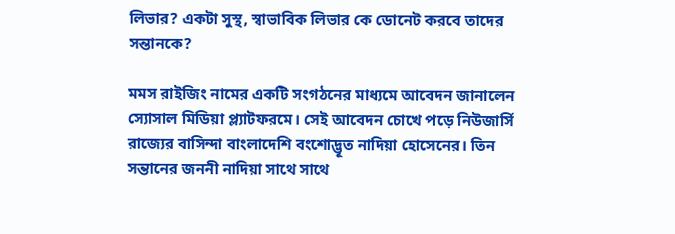লিভার? একটা সুস্থ, স্বাভাবিক লিভার কে ডোনেট করবে তাদের সন্তানকে?

মমস রাইজিং নামের একটি সংগঠনের মাধ্যমে আবেদন জানালেন স্যোসাল মিডিয়া প্ল্যাটফরমে। সেই আবেদন চোখে পড়ে নিউজার্সি রাজ্যের বাসিন্দা বাংলাদেশি বংশোদ্ভূত নাদিয়া হোসেনের। তিন সন্তানের জননী নাদিয়া সাথে সাথে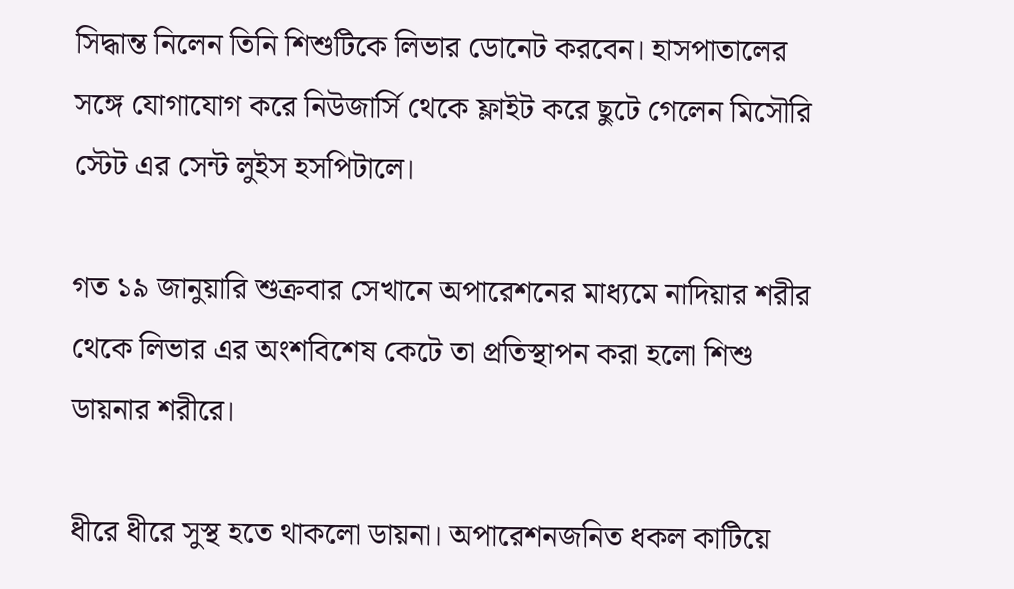সিদ্ধান্ত নিলেন তিনি শিশুটিকে লিভার ডোনেট করবেন। হাসপাতালের সঙ্গে যোগাযোগ করে নিউজার্সি থেকে ফ্লাইট করে ছুটে গেলেন মিসৌরি স্টেট এর সেন্ট লুইস হসপিটালে।

গত ১৯ জানুয়ারি শুক্রবার সেখানে অপারেশনের মাধ্যমে নাদিয়ার শরীর থেকে লিভার এর অংশবিশেষ কেটে তা প্রতিস্থাপন করা হলো শিশু ডায়নার শরীরে।

ধীরে ধীরে সুস্থ হতে থাকলো ডায়না। অপারেশনজনিত ধকল কাটিয়ে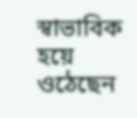স্বাভাবিক হয়ে ওঠেছেন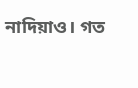নাদিয়াও। গত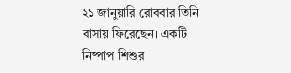২১ জানুয়ারি রোববার তিনি বাসায় ফিরেছেন। একটি নিষ্পাপ শিশুর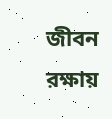জীবন রক্ষায়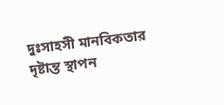দুঃসাহসী মানবিকতার দৃষ্টান্ত স্থাপন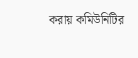করায় কমিউনিটির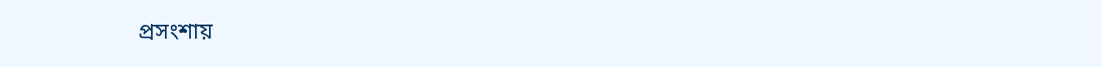প্রসংশায়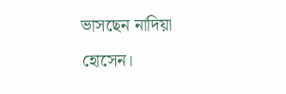ভাসছেন নাদিয়া হোসেন।